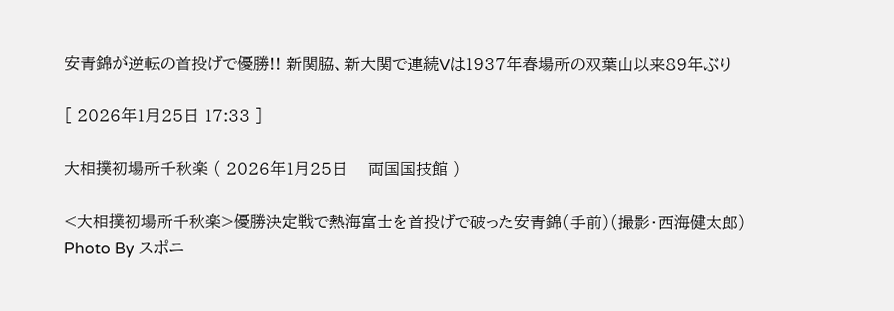安青錦が逆転の首投げで優勝!! 新関脇、新大関で連続Vは1937年春場所の双葉山以来89年ぶり

[ 2026年1月25日 17:33 ]

大相撲初場所千秋楽 ( 2026年1月25日    両国国技館 )

<大相撲初場所千秋楽>優勝決定戦で熱海富士を首投げで破った安青錦(手前)(撮影・西海健太郎)
Photo By スポニ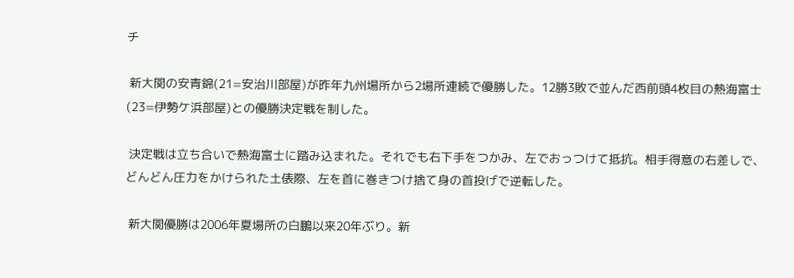チ

 新大関の安青錦(21=安治川部屋)が昨年九州場所から2場所連続で優勝した。12勝3敗で並んだ西前頭4枚目の熱海富士(23=伊勢ケ浜部屋)との優勝決定戦を制した。

 決定戦は立ち合いで熱海富士に踏み込まれた。それでも右下手をつかみ、左でおっつけて抵抗。相手得意の右差しで、どんどん圧力をかけられた土俵際、左を首に巻きつけ捨て身の首投げで逆転した。

 新大関優勝は2006年夏場所の白鵬以来20年ぶり。新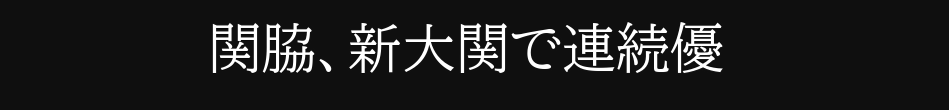関脇、新大関で連続優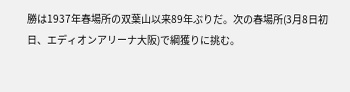勝は1937年春場所の双葉山以来89年ぶりだ。次の春場所(3月8日初日、エディオンアリーナ大阪)で綱獲りに挑む。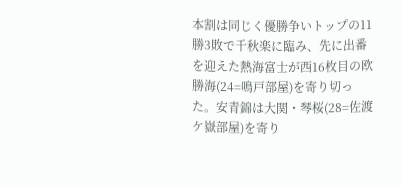本割は同じく優勝争いトップの11勝3敗で千秋楽に臨み、先に出番を迎えた熱海富士が西16枚目の欧勝海(24=鳴戸部屋)を寄り切った。安青錦は大関・琴桜(28=佐渡ケ嶽部屋)を寄り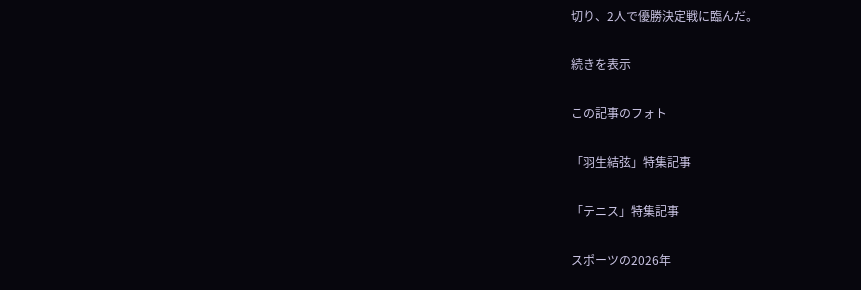切り、2人で優勝決定戦に臨んだ。

続きを表示

この記事のフォト

「羽生結弦」特集記事

「テニス」特集記事

スポーツの2026年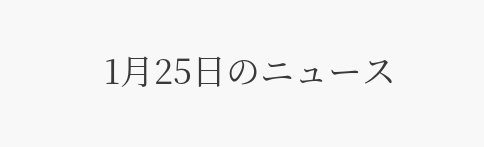1月25日のニュース